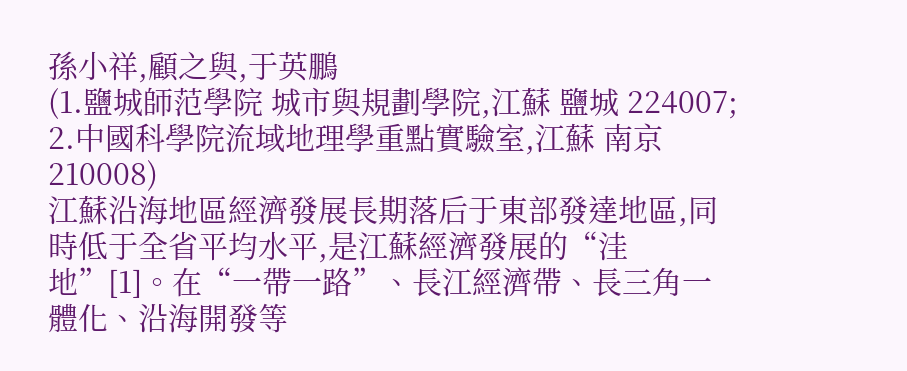孫小祥,顧之與,于英鵬
(1.鹽城師范學院 城市與規劃學院,江蘇 鹽城 224007; 2.中國科學院流域地理學重點實驗室,江蘇 南京 210008)
江蘇沿海地區經濟發展長期落后于東部發達地區,同時低于全省平均水平,是江蘇經濟發展的“洼地”[1]。在“一帶一路”、長江經濟帶、長三角一體化、沿海開發等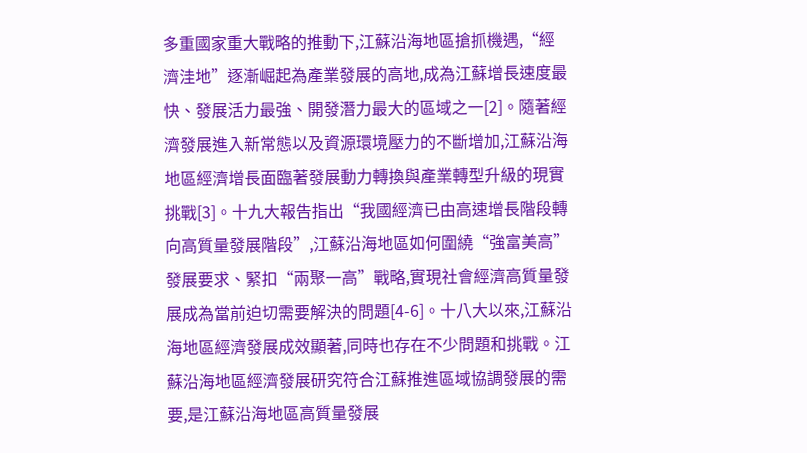多重國家重大戰略的推動下,江蘇沿海地區搶抓機遇,“經濟洼地”逐漸崛起為產業發展的高地,成為江蘇增長速度最快、發展活力最強、開發潛力最大的區域之一[2]。隨著經濟發展進入新常態以及資源環境壓力的不斷增加,江蘇沿海地區經濟增長面臨著發展動力轉換與產業轉型升級的現實挑戰[3]。十九大報告指出“我國經濟已由高速增長階段轉向高質量發展階段”,江蘇沿海地區如何圍繞“強富美高”發展要求、緊扣“兩聚一高”戰略,實現社會經濟高質量發展成為當前迫切需要解決的問題[4-6]。十八大以來,江蘇沿海地區經濟發展成效顯著,同時也存在不少問題和挑戰。江蘇沿海地區經濟發展研究符合江蘇推進區域協調發展的需要,是江蘇沿海地區高質量發展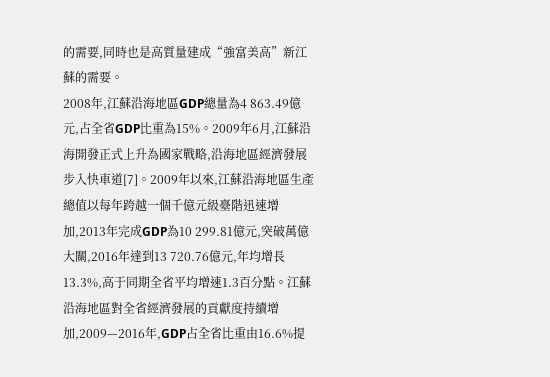的需要,同時也是高質量建成“強富美高”新江蘇的需要。
2008年,江蘇沿海地區GDP總量為4 863.49億元,占全省GDP比重為15%。2009年6月,江蘇沿海開發正式上升為國家戰略,沿海地區經濟發展步入快車道[7]。2009年以來,江蘇沿海地區生產總值以每年跨越一個千億元級臺階迅速增加,2013年完成GDP為10 299.81億元,突破萬億大關,2016年達到13 720.76億元,年均增長13.3%,高于同期全省平均增速1.3百分點。江蘇沿海地區對全省經濟發展的貢獻度持續增加,2009—2016年,GDP占全省比重由16.6%提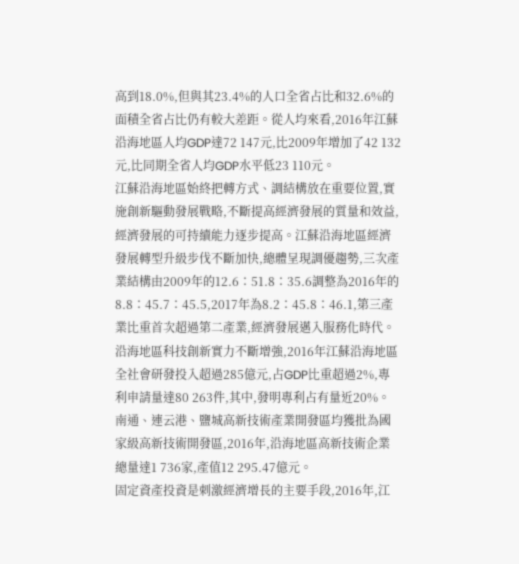高到18.0%,但與其23.4%的人口全省占比和32.6%的面積全省占比仍有較大差距。從人均來看,2016年江蘇沿海地區人均GDP達72 147元,比2009年增加了42 132元,比同期全省人均GDP水平低23 110元。
江蘇沿海地區始終把轉方式、調結構放在重要位置,實施創新驅動發展戰略,不斷提高經濟發展的質量和效益,經濟發展的可持續能力逐步提高。江蘇沿海地區經濟發展轉型升級步伐不斷加快,總體呈現調優趨勢,三次產業結構由2009年的12.6∶51.8∶35.6調整為2016年的8.8∶45.7∶45.5,2017年為8.2∶45.8∶46.1,第三產業比重首次超過第二產業,經濟發展邁入服務化時代。沿海地區科技創新實力不斷增強,2016年江蘇沿海地區全社會研發投入超過285億元,占GDP比重超過2%,專利申請量達80 263件,其中,發明專利占有量近20%。南通、連云港、鹽城高新技術產業開發區均獲批為國家級高新技術開發區,2016年,沿海地區高新技術企業總量達1 736家,產值12 295.47億元。
固定資產投資是刺激經濟增長的主要手段,2016年,江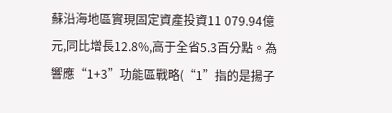蘇沿海地區實現固定資產投資11 079.94億元,同比增長12.8%,高于全省5.3百分點。為響應“1+3”功能區戰略(“1”指的是揚子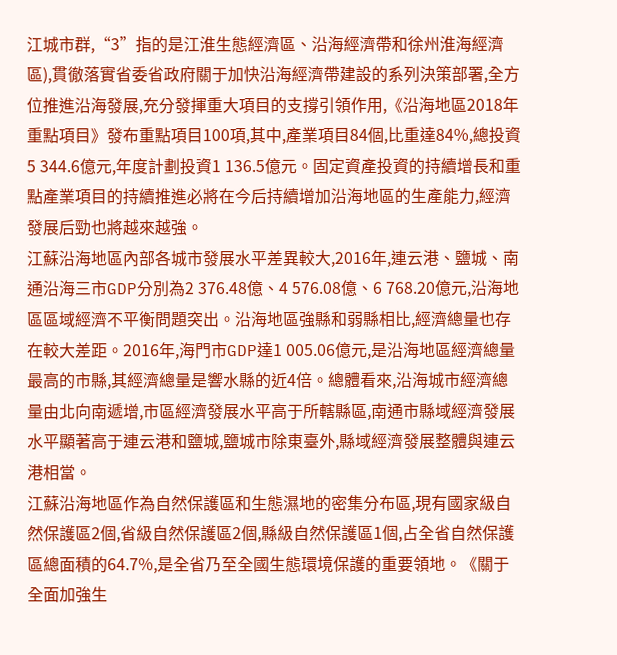江城市群,“3”指的是江淮生態經濟區、沿海經濟帶和徐州淮海經濟區),貫徹落實省委省政府關于加快沿海經濟帶建設的系列決策部署,全方位推進沿海發展,充分發揮重大項目的支撐引領作用,《沿海地區2018年重點項目》發布重點項目100項,其中,產業項目84個,比重達84%,總投資5 344.6億元,年度計劃投資1 136.5億元。固定資產投資的持續增長和重點產業項目的持續推進必將在今后持續增加沿海地區的生產能力,經濟發展后勁也將越來越強。
江蘇沿海地區內部各城市發展水平差異較大,2016年,連云港、鹽城、南通沿海三市GDP分別為2 376.48億、4 576.08億、6 768.20億元,沿海地區區域經濟不平衡問題突出。沿海地區強縣和弱縣相比,經濟總量也存在較大差距。2016年,海門市GDP達1 005.06億元,是沿海地區經濟總量最高的市縣,其經濟總量是響水縣的近4倍。總體看來,沿海城市經濟總量由北向南遞增,市區經濟發展水平高于所轄縣區,南通市縣域經濟發展水平顯著高于連云港和鹽城,鹽城市除東臺外,縣域經濟發展整體與連云港相當。
江蘇沿海地區作為自然保護區和生態濕地的密集分布區,現有國家級自然保護區2個,省級自然保護區2個,縣級自然保護區1個,占全省自然保護區總面積的64.7%,是全省乃至全國生態環境保護的重要領地。《關于全面加強生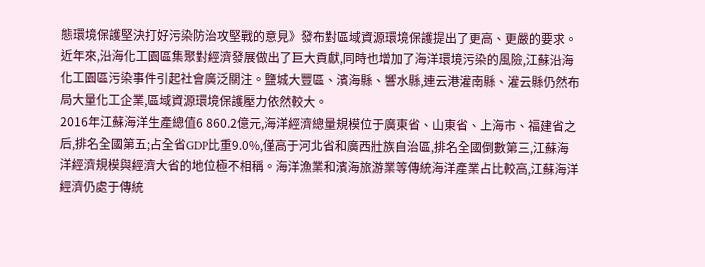態環境保護堅決打好污染防治攻堅戰的意見》發布對區域資源環境保護提出了更高、更嚴的要求。近年來,沿海化工園區集聚對經濟發展做出了巨大貢獻,同時也增加了海洋環境污染的風險,江蘇沿海化工園區污染事件引起社會廣泛關注。鹽城大豐區、濱海縣、響水縣,連云港灌南縣、灌云縣仍然布局大量化工企業,區域資源環境保護壓力依然較大。
2016年江蘇海洋生產總值6 860.2億元,海洋經濟總量規模位于廣東省、山東省、上海市、福建省之后,排名全國第五;占全省GDP比重9.0%,僅高于河北省和廣西壯族自治區,排名全國倒數第三,江蘇海洋經濟規模與經濟大省的地位極不相稱。海洋漁業和濱海旅游業等傳統海洋產業占比較高,江蘇海洋經濟仍處于傳統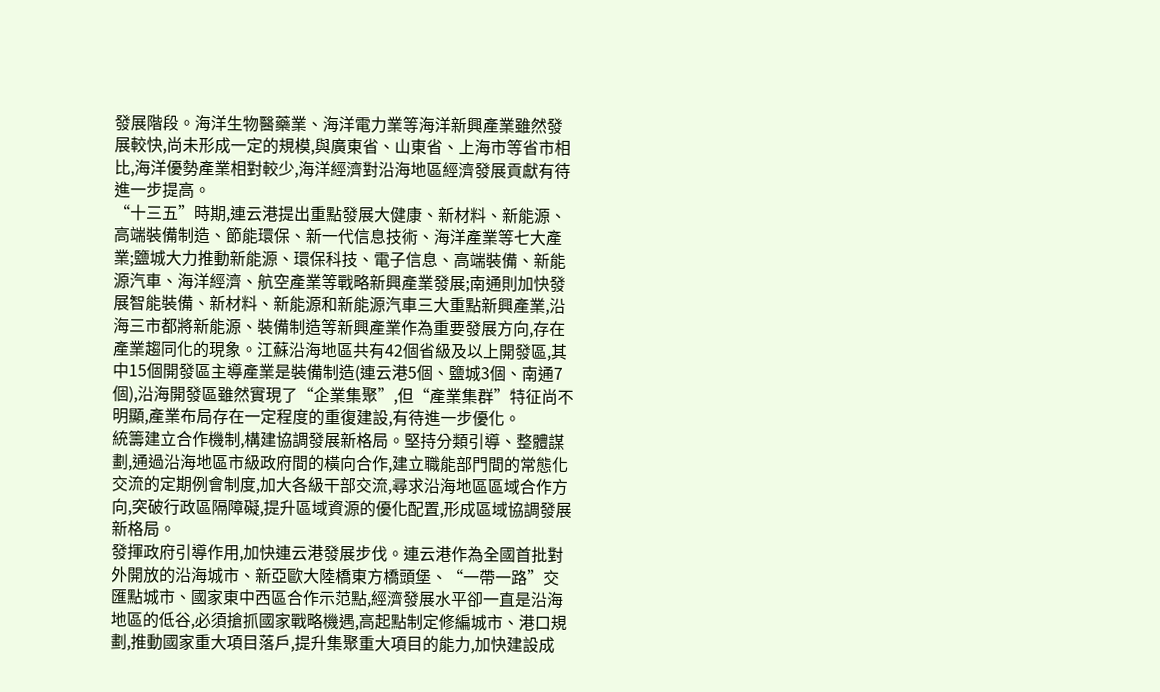發展階段。海洋生物醫藥業、海洋電力業等海洋新興產業雖然發展較快,尚未形成一定的規模,與廣東省、山東省、上海市等省市相比,海洋優勢產業相對較少,海洋經濟對沿海地區經濟發展貢獻有待進一步提高。
“十三五”時期,連云港提出重點發展大健康、新材料、新能源、高端裝備制造、節能環保、新一代信息技術、海洋產業等七大產業;鹽城大力推動新能源、環保科技、電子信息、高端裝備、新能源汽車、海洋經濟、航空產業等戰略新興產業發展;南通則加快發展智能裝備、新材料、新能源和新能源汽車三大重點新興產業,沿海三市都將新能源、裝備制造等新興產業作為重要發展方向,存在產業趨同化的現象。江蘇沿海地區共有42個省級及以上開發區,其中15個開發區主導產業是裝備制造(連云港5個、鹽城3個、南通7個),沿海開發區雖然實現了“企業集聚”,但“產業集群”特征尚不明顯,產業布局存在一定程度的重復建設,有待進一步優化。
統籌建立合作機制,構建協調發展新格局。堅持分類引導、整體謀劃,通過沿海地區市級政府間的橫向合作,建立職能部門間的常態化交流的定期例會制度,加大各級干部交流,尋求沿海地區區域合作方向,突破行政區隔障礙,提升區域資源的優化配置,形成區域協調發展新格局。
發揮政府引導作用,加快連云港發展步伐。連云港作為全國首批對外開放的沿海城市、新亞歐大陸橋東方橋頭堡、“一帶一路”交匯點城市、國家東中西區合作示范點,經濟發展水平卻一直是沿海地區的低谷,必須搶抓國家戰略機遇,高起點制定修編城市、港口規劃,推動國家重大項目落戶,提升集聚重大項目的能力,加快建設成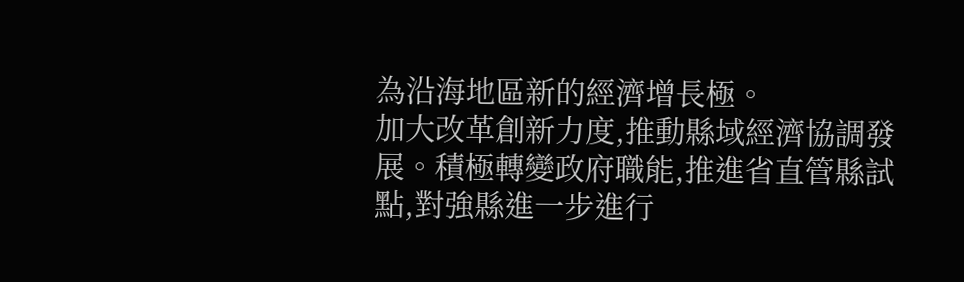為沿海地區新的經濟增長極。
加大改革創新力度,推動縣域經濟協調發展。積極轉變政府職能,推進省直管縣試點,對強縣進一步進行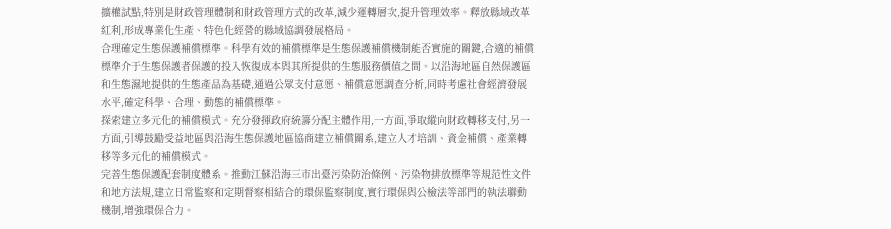擴權試點,特別是財政管理體制和財政管理方式的改革,減少運轉層次,提升管理效率。釋放縣域改革紅利,形成專業化生產、特色化經營的縣域協調發展格局。
合理確定生態保護補償標準。科學有效的補償標準是生態保護補償機制能否實施的關鍵,合適的補償標準介于生態保護者保護的投入恢復成本與其所提供的生態服務價值之間。以沿海地區自然保護區和生態濕地提供的生態產品為基礎,通過公眾支付意愿、補償意愿調查分析,同時考慮社會經濟發展水平,確定科學、合理、動態的補償標準。
探索建立多元化的補償模式。充分發揮政府統籌分配主體作用,一方面,爭取縱向財政轉移支付,另一方面,引導鼓勵受益地區與沿海生態保護地區協商建立補償關系,建立人才培訓、資金補償、產業轉移等多元化的補償模式。
完善生態保護配套制度體系。推動江蘇沿海三市出臺污染防治條例、污染物排放標準等規范性文件和地方法規,建立日常監察和定期督察相結合的環保監察制度,實行環保與公檢法等部門的執法聯動機制,增強環保合力。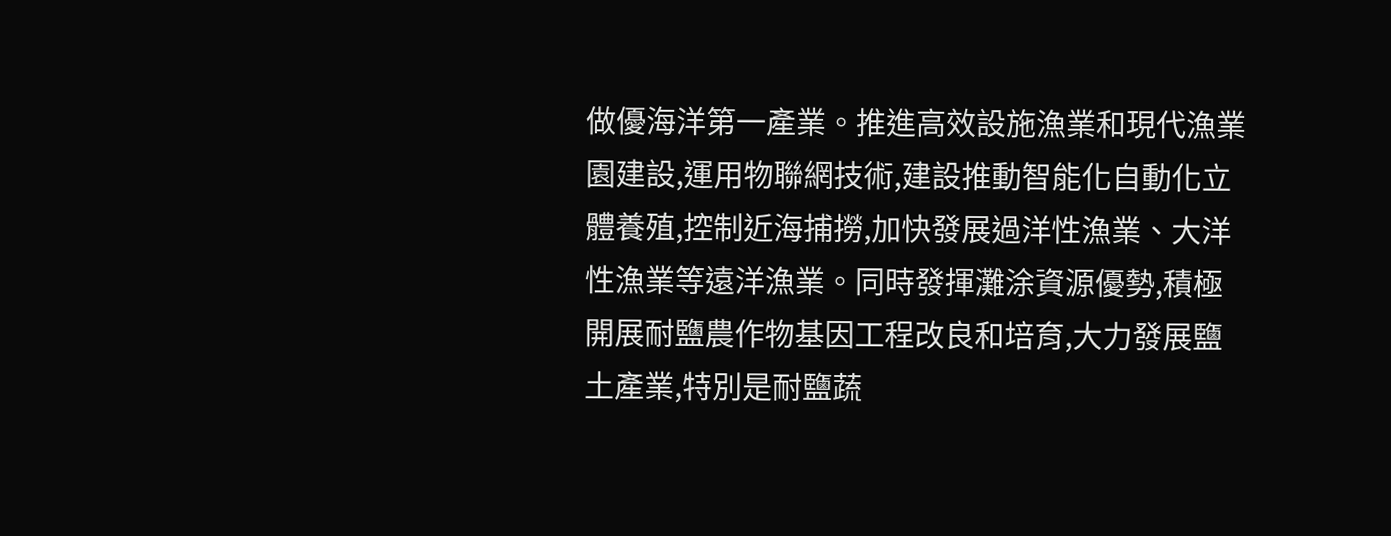做優海洋第一產業。推進高效設施漁業和現代漁業園建設,運用物聯網技術,建設推動智能化自動化立體養殖,控制近海捕撈,加快發展過洋性漁業、大洋性漁業等遠洋漁業。同時發揮灘涂資源優勢,積極開展耐鹽農作物基因工程改良和培育,大力發展鹽土產業,特別是耐鹽蔬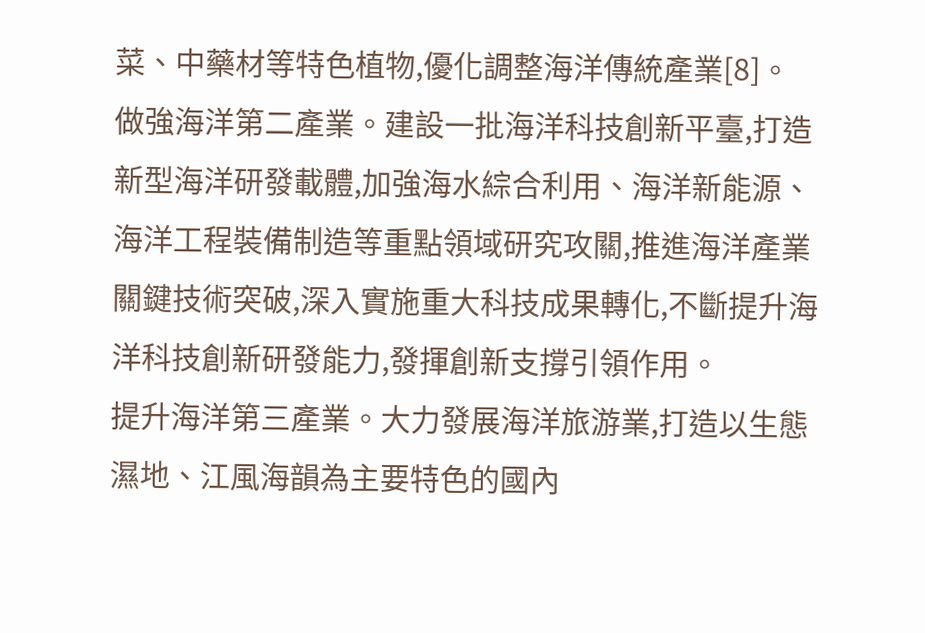菜、中藥材等特色植物,優化調整海洋傳統產業[8]。
做強海洋第二產業。建設一批海洋科技創新平臺,打造新型海洋研發載體,加強海水綜合利用、海洋新能源、海洋工程裝備制造等重點領域研究攻關,推進海洋產業關鍵技術突破,深入實施重大科技成果轉化,不斷提升海洋科技創新研發能力,發揮創新支撐引領作用。
提升海洋第三產業。大力發展海洋旅游業,打造以生態濕地、江風海韻為主要特色的國內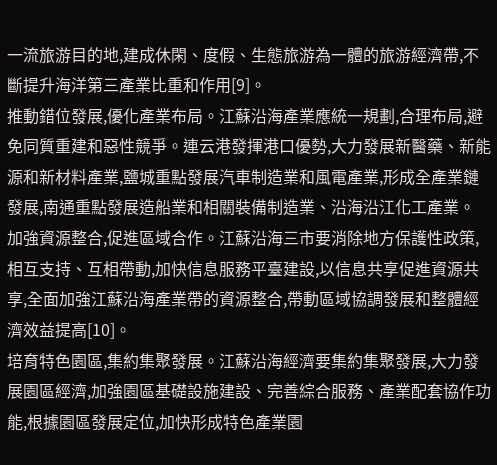一流旅游目的地,建成休閑、度假、生態旅游為一體的旅游經濟帶,不斷提升海洋第三產業比重和作用[9]。
推動錯位發展,優化產業布局。江蘇沿海產業應統一規劃,合理布局,避免同質重建和惡性競爭。連云港發揮港口優勢,大力發展新醫藥、新能源和新材料產業,鹽城重點發展汽車制造業和風電產業,形成全產業鏈發展,南通重點發展造船業和相關裝備制造業、沿海沿江化工產業。
加強資源整合,促進區域合作。江蘇沿海三市要消除地方保護性政策,相互支持、互相帶動,加快信息服務平臺建設,以信息共享促進資源共享,全面加強江蘇沿海產業帶的資源整合,帶動區域協調發展和整體經濟效益提高[10]。
培育特色園區,集約集聚發展。江蘇沿海經濟要集約集聚發展,大力發展園區經濟,加強園區基礎設施建設、完善綜合服務、產業配套協作功能,根據園區發展定位,加快形成特色產業園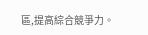區,提高綜合競爭力。